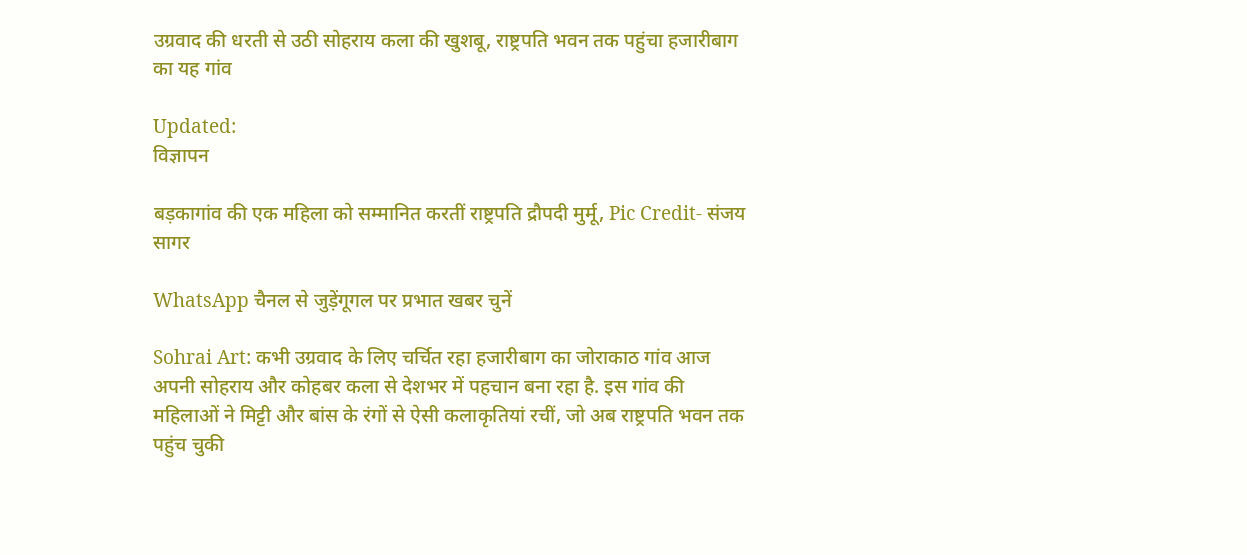उग्रवाद की धरती से उठी सोहराय कला की खुशबू, राष्ट्रपति भवन तक पहुंचा हजारीबाग का यह गांव

Updated:
विज्ञापन

बड़कागांव की एक महिला को सम्मानित करतीं राष्ट्रपति द्रौपदी मुर्मू, Pic Credit- संजय सागर

WhatsApp चैनल से जुड़ेंगूगल पर प्रभात खबर चुनें

Sohrai Art: कभी उग्रवाद के लिए चर्चित रहा हजारीबाग का जोराकाठ गांव आज अपनी सोहराय और कोहबर कला से देशभर में पहचान बना रहा है. इस गांव की महिलाओं ने मिट्टी और बांस के रंगों से ऐसी कलाकृतियां रचीं, जो अब राष्ट्रपति भवन तक पहुंच चुकी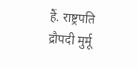हैं. राष्ट्रपति द्रौपदी मुर्मू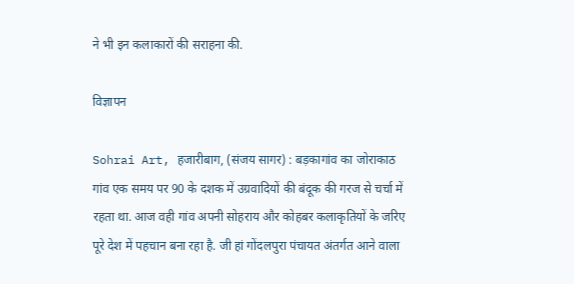ने भी इन कलाकारों की सराहना की.

विज्ञापन

Sohrai Art, हजारीबाग, (संजय सागर) : बड़कागांव का जोराकाठ गांव एक समय पर 90 के दशक में उग्रवादियों की बंदूक की गरज से चर्चा में रहता था. आज वही गांव अपनी सोहराय और कोहबर कलाकृतियों के जरिए पूरे देश में पहचान बना रहा है. जी हां गोंदलपुरा पंचायत अंतर्गत आने वाला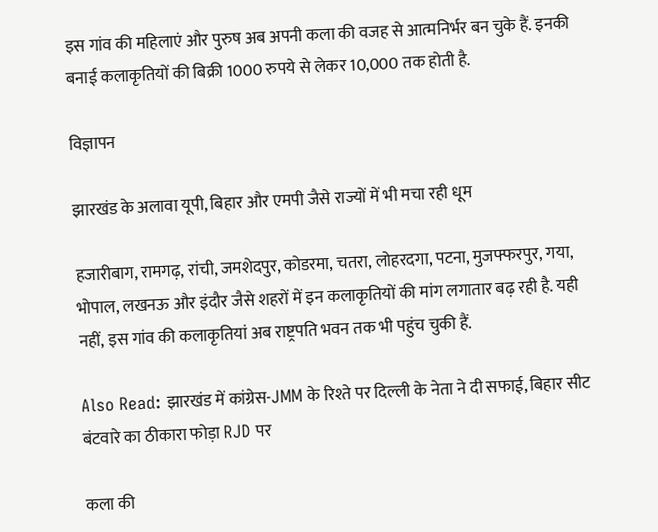इस गांव की महिलाएं और पुरुष अब अपनी कला की वजह से आत्मनिर्भर बन चुके हैं. इनकी बनाई कलाकृतियों की बिक्री 1000 रुपये से लेकर 10,000 तक होती है.

विज्ञापन

झारखंड के अलावा यूपी, बिहार और एमपी जैसे राज्यों में भी मचा रही धूम

हजारीबाग, रामगढ़, रांची, जमशेदपुर, कोडरमा, चतरा, लोहरदगा, पटना, मुजफ्फरपुर, गया, भोपाल, लखनऊ और इंदौर जैसे शहरों में इन कलाकृतियों की मांग लगातार बढ़ रही है. यही नहीं, इस गांव की कलाकृतियां अब राष्ट्रपति भवन तक भी पहुंच चुकी हैं.

Also Read: झारखंड में कांग्रेस-JMM के रिश्ते पर दिल्ली के नेता ने दी सफाई, बिहार सीट बंटवारे का ठीकारा फोड़ा RJD पर

कला की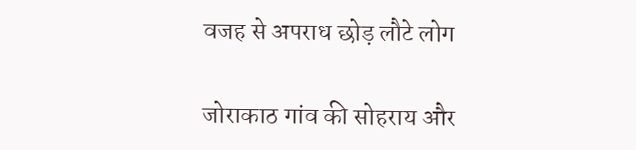वजह से अपराध छोड़ लौटे लोग

जोराकाठ गांव की सोहराय और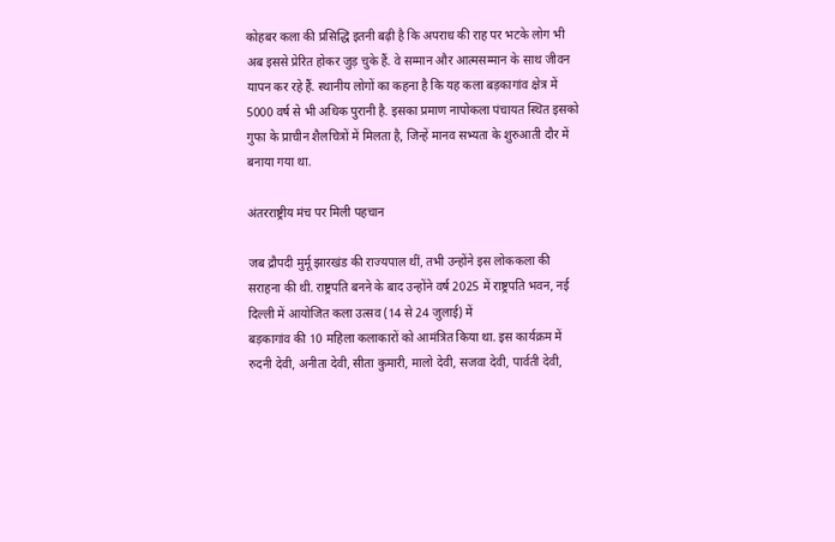कोहबर कला की प्रसिद्धि इतनी बढ़ी है कि अपराध की राह पर भटके लोग भी अब इससे प्रेरित होकर जुड़ चुके हैं. वे सम्मान और आत्मसम्मान के साथ जीवन यापन कर रहे हैं. स्थानीय लोगों का कहना है कि यह कला बड़कागांव क्षेत्र में 5000 वर्ष से भी अधिक पुरानी है. इसका प्रमाण नापोकला पंचायत स्थित इसको गुफा के प्राचीन शैलचित्रों में मिलता है, जिन्हें मानव सभ्यता के शुरुआती दौर में बनाया गया था.

अंतरराष्ट्रीय मंच पर मिली पहचान

जब द्रौपदी मुर्मू झारखंड की राज्यपाल थीं, तभी उन्होंने इस लोककला की सराहना की थी. राष्ट्रपति बनने के बाद उन्होंने वर्ष 2025 में राष्ट्रपति भवन, नई दिल्ली में आयोजित कला उत्सव (14 से 24 जुलाई) में
बड़कागांव की 10 महिला कलाकारों को आमंत्रित किया था. इस कार्यक्रम में रुदनी देवी, अनीता देवी, सीता कुमारी, मालो देवी, सजवा देवी, पार्वती देवी,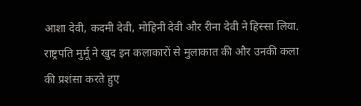आशा देवी, कदमी देवी, मोहिनी देवी और रीना देवी ने हिस्सा लिया. राष्ट्रपति मुर्मू ने खुद इन कलाकारों से मुलाकात की और उनकी कला की प्रशंसा करते हुए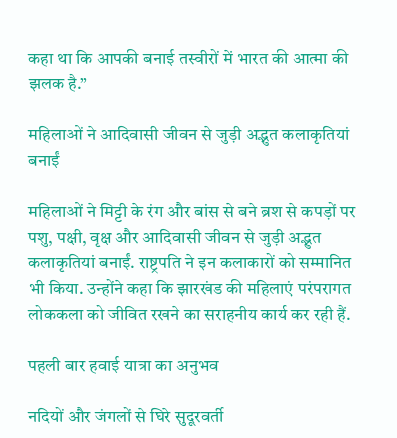कहा था कि आपकी बनाई तस्वीरों में भारत की आत्मा की झलक है.”

महिलाओं ने आदिवासी जीवन से जुड़ी अद्भुत कलाकृतियां बनाईं

महिलाओं ने मिट्टी के रंग और बांस से बने ब्रश से कपड़ों पर पशु, पक्षी, वृक्ष और आदिवासी जीवन से जुड़ी अद्भुत कलाकृतियां बनाईं. राष्ट्रपति ने इन कलाकारों को सम्मानित भी किया. उन्होंने कहा कि झारखंड की महिलाएं परंपरागत लोककला को जीवित रखने का सराहनीय कार्य कर रही हैं.

पहली बार हवाई यात्रा का अनुभव

नदियों और जंगलों से घिरे सुदूरवर्ती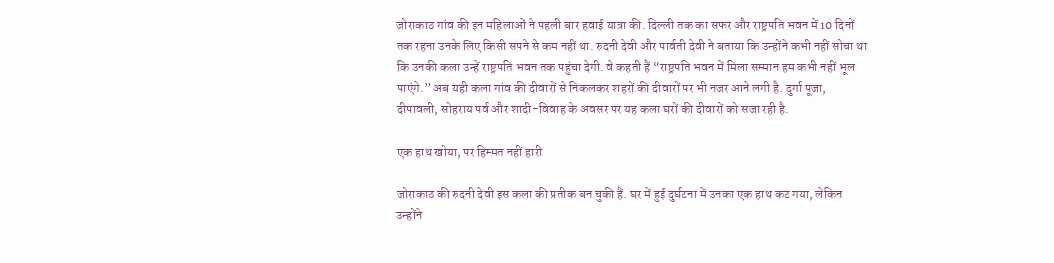जोराकाठ गांव की इन महिलाओं ने पहली बार हवाई यात्रा की. दिल्ली तक का सफर और राष्ट्रपति भवन में 10 दिनों तक रहना उनके लिए किसी सपने से कम नहीं था. रुदनी देवी और पार्वती देवी ने बताया कि उन्होंने कभी नहीं सोचा था कि उनकी कला उन्हें राष्ट्रपति भवन तक पहुंचा देगी. वे कहती हैं “राष्ट्रपति भवन में मिला सम्मान हम कभी नहीं भूल पाएंगे.” अब यही कला गांव की दीवारों से निकलकर शहरों की दीवारों पर भी नजर आने लगी है. दुर्गा पूजा, दीपावली, सोहराय पर्व और शादी-विवाह के अवसर पर यह कला घरों की दीवारों को सजा रही है.

एक हाथ खोया, पर हिम्मत नहीं हारी

जोराकाठ की रुदनी देवी इस कला की प्रतीक बन चुकी हैं. घर में हुई दुर्घटना में उनका एक हाथ कट गया, लेकिन उन्होंने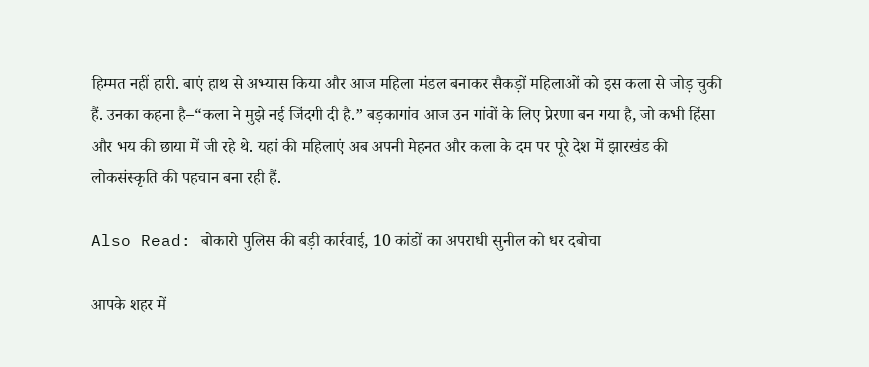हिम्मत नहीं हारी. बाएं हाथ से अभ्यास किया और आज महिला मंडल बनाकर सैकड़ों महिलाओं को इस कला से जोड़ चुकी हैं. उनका कहना है–“कला ने मुझे नई जिंदगी दी है.” बड़कागांव आज उन गांवों के लिए प्रेरणा बन गया है, जो कभी हिंसा और भय की छाया में जी रहे थे. यहां की महिलाएं अब अपनी मेहनत और कला के दम पर पूरे देश में झारखंड की लोकसंस्कृति की पहचान बना रही हैं.

Also Read: बोकारो पुलिस की बड़ी कार्रवाई, 10 कांडों का अपराधी सुनील को धर दबोचा

आपके शहर में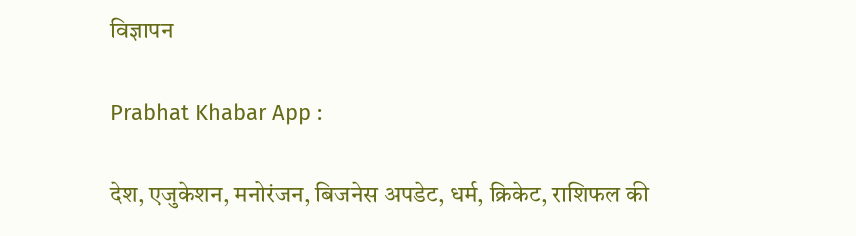विज्ञापन

Prabhat Khabar App :

देश, एजुकेशन, मनोरंजन, बिजनेस अपडेट, धर्म, क्रिकेट, राशिफल की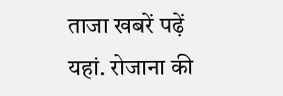ताजा खबरें पढ़ें यहां. रोजाना की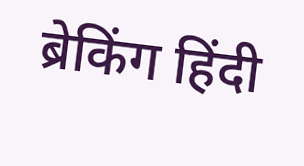ब्रेकिंग हिंदी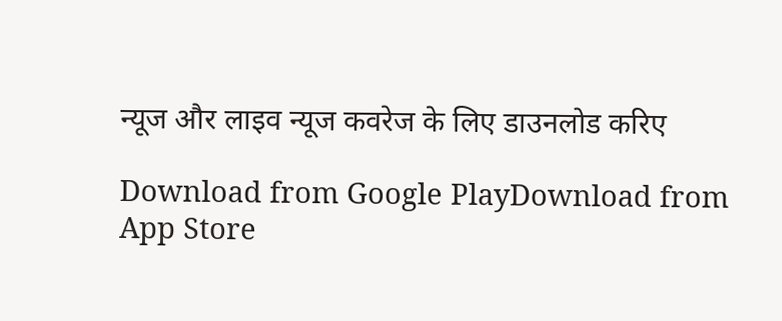न्यूज और लाइव न्यूज कवरेज के लिए डाउनलोड करिए

Download from Google PlayDownload from App Store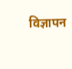विज्ञापन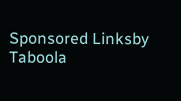Sponsored Linksby Taboola